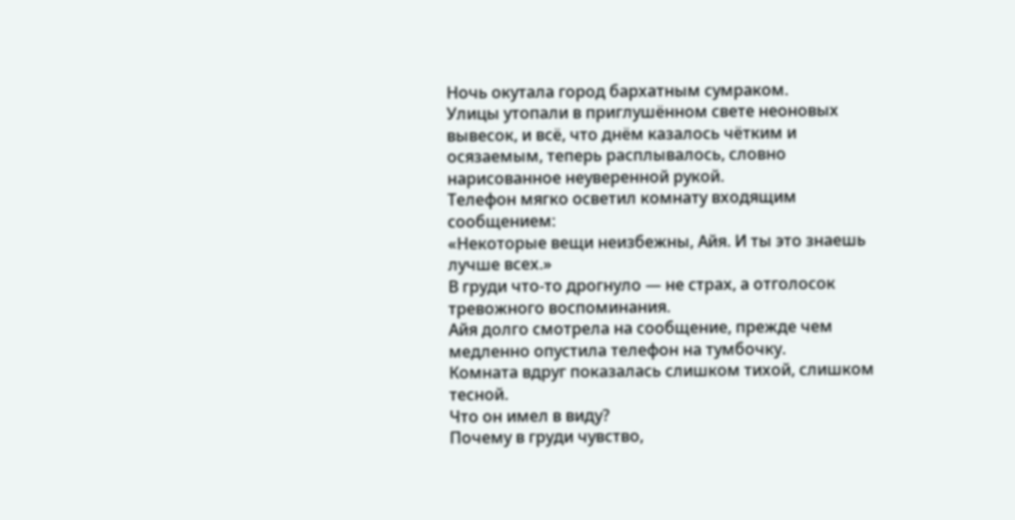Ночь окутала город бархатным сумраком.
Улицы утопали в приглушённом свете неоновых вывесок, и всё, что днём казалось чётким и осязаемым, теперь расплывалось, словно нарисованное неуверенной рукой.
Телефон мягко осветил комнату входящим сообщением:
«Некоторые вещи неизбежны, Айя. И ты это знаешь лучше всех.»
В груди что-то дрогнуло — не страх, а отголосок тревожного воспоминания.
Айя долго смотрела на сообщение, прежде чем медленно опустила телефон на тумбочку.
Комната вдруг показалась слишком тихой, слишком тесной.
Что он имел в виду?
Почему в груди чувство,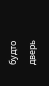будто дверь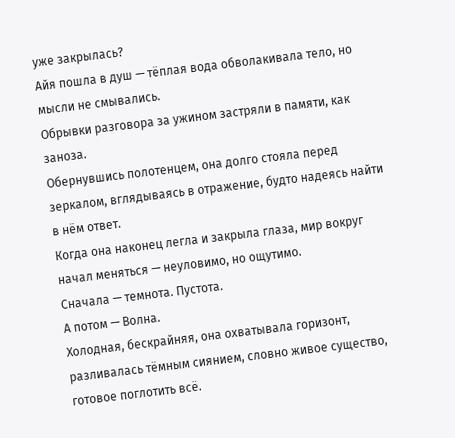уже закрылась?
Айя пошла в душ — тёплая вода обволакивала тело, но мысли не смывались.
Обрывки разговора за ужином застряли в памяти, как заноза.
Обернувшись полотенцем, она долго стояла перед зеркалом, вглядываясь в отражение, будто надеясь найти в нём ответ.
Когда она наконец легла и закрыла глаза, мир вокруг начал меняться — неуловимо, но ощутимо.
Сначала — темнота. Пустота.
А потом — Волна.
Холодная, бескрайняя, она охватывала горизонт, разливалась тёмным сиянием, словно живое существо, готовое поглотить всё.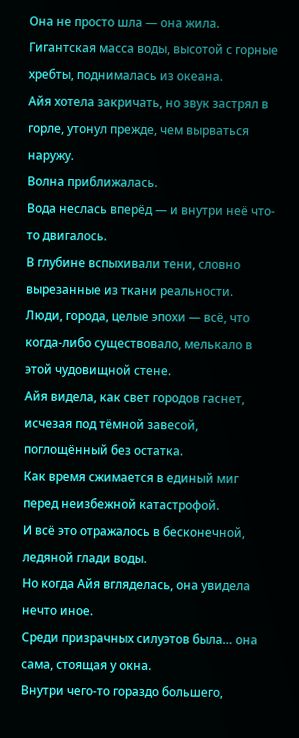Она не просто шла — она жила.
Гигантская масса воды, высотой с горные хребты, поднималась из океана.
Айя хотела закричать, но звук застрял в горле, утонул прежде, чем вырваться наружу.
Волна приближалась.
Вода неслась вперёд — и внутри неё что-то двигалось.
В глубине вспыхивали тени, словно вырезанные из ткани реальности.
Люди, города, целые эпохи — всё, что когда-либо существовало, мелькало в этой чудовищной стене.
Айя видела, как свет городов гаснет, исчезая под тёмной завесой, поглощённый без остатка.
Как время сжимается в единый миг перед неизбежной катастрофой.
И всё это отражалось в бесконечной, ледяной глади воды.
Но когда Айя вгляделась, она увидела нечто иное.
Среди призрачных силуэтов была… она сама, стоящая у окна.
Внутри чего-то гораздо большего,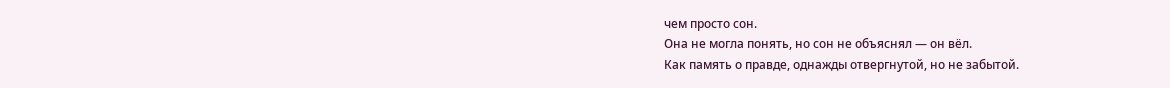чем просто сон.
Она не могла понять, но сон не объяснял — он вёл.
Как память о правде, однажды отвергнутой, но не забытой.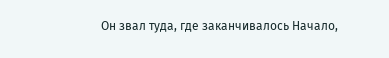Он звал туда, где заканчивалось Начало,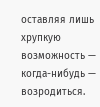оставляя лишь хрупкую возможность — когда-нибудь — возродиться.